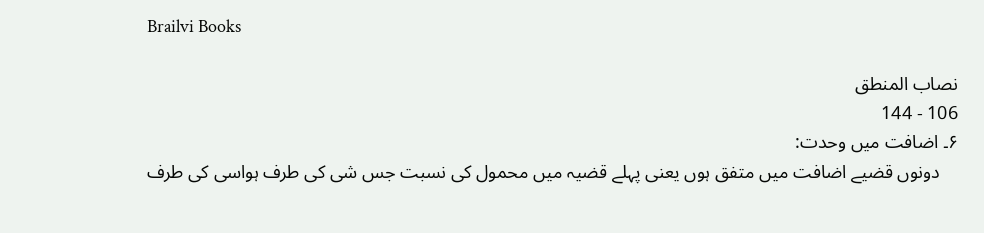Brailvi Books

نصاب المنطق
106 - 144
۶۔ اضافت میں وحدت:
    دونوں قضیے اضافت میں متفق ہوں یعنی پہلے قضیہ میں محمول کی نسبت جس شی کی طرف ہواسی کی طرف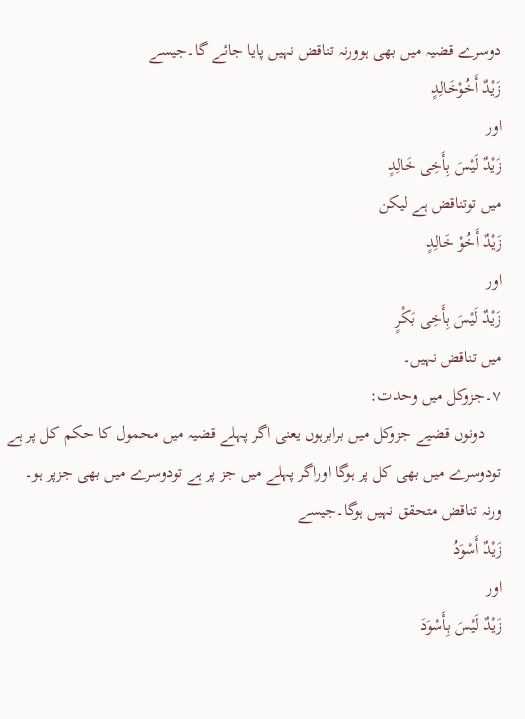دوسرے قضیہ میں بھی ہوورنہ تناقض نہیں پایا جائے گا۔جیسے
زَیْدٌ أَخُوْخَالِدٍ
اور
زَیْدٌ لَیْسَ بِأَخِی خَالِدٍ
میں توتناقض ہے لیکن
زَیْدٌ أَخُوْ خَالِدٍ
اور
زَیْدٌ لَیْسَ بِأَخِی بَکْرٍ
میں تناقض نہیں۔
۷۔جزوکل میں وحدت:
    دونوں قضیے جزوکل میں برابرہوں یعنی اگر پہلے قضیہ میں محمول کا حکم کل پر ہے تودوسرے میں بھی کل پر ہوگا اوراگر پہلے میں جز پر ہے تودوسرے میں بھی جزپر ہو۔ ورنہ تناقض متحقق نہیں ہوگا۔جیسے
زَیْدٌ أَسْوَدُ
اور
زَیْدٌ لَیْسَ بِأَسْوَدَ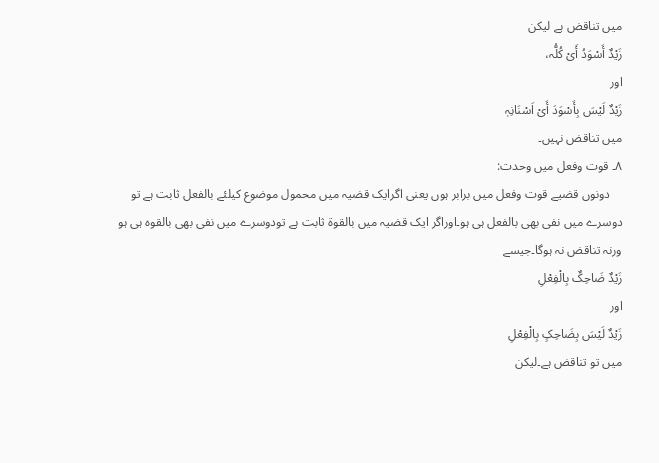میں تناقض ہے لیکن
زَیْدٌ أَسْوَدُ أَیْ کُلُّہ،
اور
زَیْدٌ لَیْسَ بِأَسْوَدَ أَیْ اَسْنَانِہٖ
میں تناقض نہیں۔
۸۔ قوت وفعل میں وحدت:
    دونوں قضیے قوت وفعل میں برابر ہوں یعنی اگرایک قضیہ میں محمول موضوع کیلئے بالفعل ثابت ہے تو دوسرے میں نفی بھی بالفعل ہی ہو۔اوراگر ایک قضیہ میں بالقوۃ ثابت ہے تودوسرے میں نفی بھی بالقوہ ہی ہو ورنہ تناقض نہ ہوگا۔جیسے
زَیْدٌ ضَاحِکٌ بِالْفِعْلِ
اور
زَیْدٌ لَیْسَ بِضَاحِکٍ بِالْفِعْلِ
میں تو تناقض ہے۔لیکن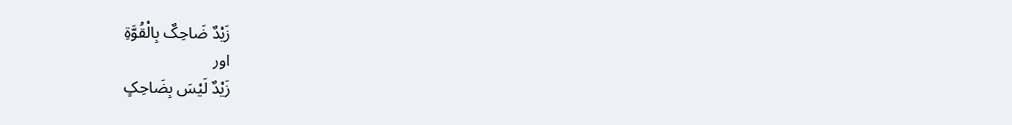زَیْدٌ ضَاحِکٌ بِالْقُوَّۃِ
اور
زَیْدٌ لَیْسَ بِضَاحِکٍ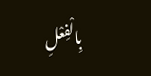بِالْفِعْلِ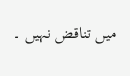میں تناقض نہیں ۔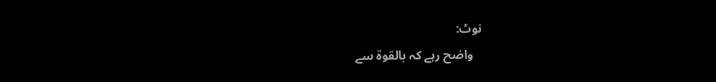نوٹ:
   واضح رہے کہ بالقوۃ سے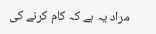مراد یہ ہے کہ کام کرنے کی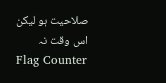صلاحیت ہو لیکن اس وقت نہ
Flag Counter